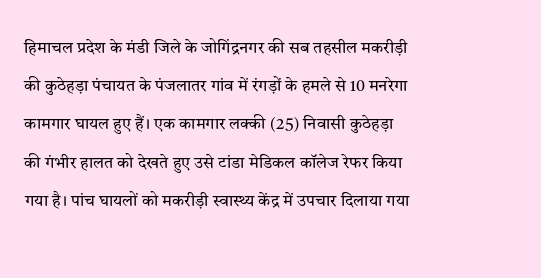हिमाचल प्रदेश के मंडी जिले के जोगिंद्रनगर की सब तहसील मकरीड़ी की कुठेहड़ा पंचायत के पंजलातर गांव में रंगड़ों के हमले से 10 मनरेगा कामगार घायल हुए हैं। एक कामगार लक्की (25) निवासी कुठेहड़ा की गंभीर हालत को देखते हुए उसे टांडा मेडिकल कॉलेज रेफर किया गया है। पांच घायलों को मकरीड़ी स्वास्थ्य केंद्र में उपचार दिलाया गया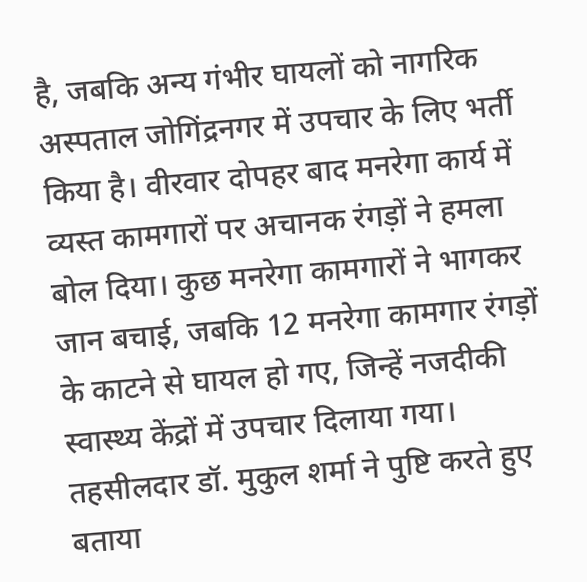है, जबकि अन्य गंभीर घायलों को नागरिक अस्पताल जोगिंद्रनगर में उपचार के लिए भर्ती किया है। वीरवार दोपहर बाद मनरेगा कार्य में व्यस्त कामगारों पर अचानक रंगड़ों ने हमला बोल दिया। कुछ मनरेगा कामगारों ने भागकर जान बचाई, जबकि 12 मनरेगा कामगार रंगड़ों के काटने से घायल हो गए, जिन्हें नजदीकी स्वास्थ्य केंद्रों में उपचार दिलाया गया।
तहसीलदार डॉ. मुकुल शर्मा ने पुष्टि करते हुए बताया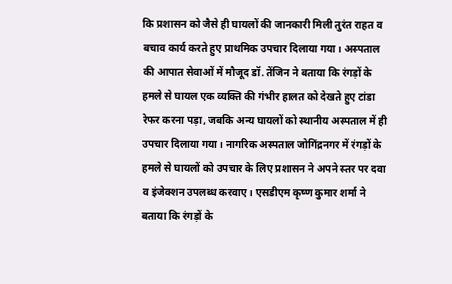कि प्रशासन को जैसे ही घायलों की जानकारी मिली तुरंत राहत व बचाव कार्य करते हुए प्राथमिक उपचार दिलाया गया। अस्पताल की आपात सेवाओं में मौजूद डॉ. तेंजिन ने बताया कि रंगड़ों के हमले से घायल एक व्यक्ति की गंभीर हालत को देखते हुए टांडा रेफर करना पड़ा, जबकि अन्य घायलों को स्थानीय अस्पताल में ही उपचार दिलाया गया। नागरिक अस्पताल जोगिंद्रनगर में रंगड़ों के हमले से घायलों को उपचार के लिए प्रशासन ने अपने स्तर पर दवा व इंजेक्शन उपलब्ध करवाए। एसडीएम कृष्ण कुमार शर्मा ने बताया कि रंगड़ों के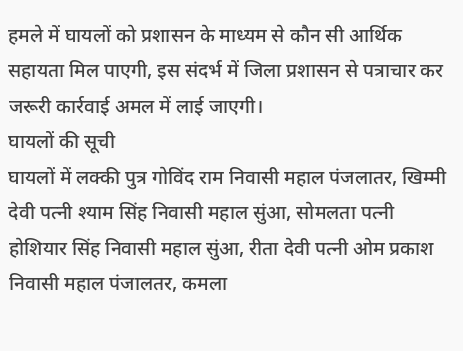हमले में घायलों को प्रशासन के माध्यम से कौन सी आर्थिक सहायता मिल पाएगी, इस संदर्भ में जिला प्रशासन से पत्राचार कर जरूरी कार्रवाई अमल में लाई जाएगी।
घायलों की सूची
घायलों में लक्की पुत्र गोविंद राम निवासी महाल पंजलातर, खिम्मी देवी पत्नी श्याम सिंह निवासी महाल सुंआ, सोमलता पत्नी होशियार सिंह निवासी महाल सुंआ, रीता देवी पत्नी ओम प्रकाश निवासी महाल पंजालतर, कमला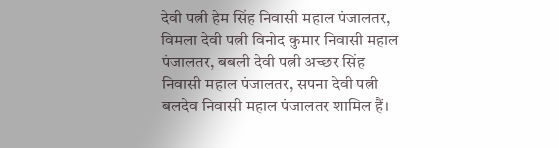देवी पत्नी हेम सिंह निवासी महाल पंजालतर, विमला देवी पत्नी विनोद कुमार निवासी महाल पंजालतर, बबली देवी पत्नी अच्छर सिंह निवासी महाल पंजालतर, सपना देवी पत्नी बलदेव निवासी महाल पंजालतर शामिल हैं।